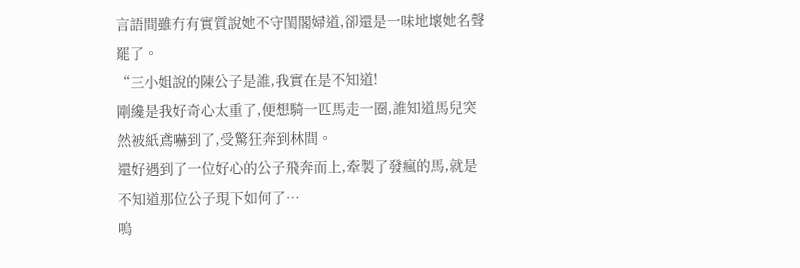言語間雖冇有實質說她不守閨閣婦道,卻還是一味地壞她名聲罷了。
“三小姐說的陳公子是誰,我實在是不知道!
剛纔是我好奇心太重了,便想騎一匹馬走一圈,誰知道馬兒突然被紙鳶嚇到了,受驚狂奔到林間。
還好遇到了一位好心的公子飛奔而上,牽製了發瘋的馬,就是不知道那位公子現下如何了…
嗚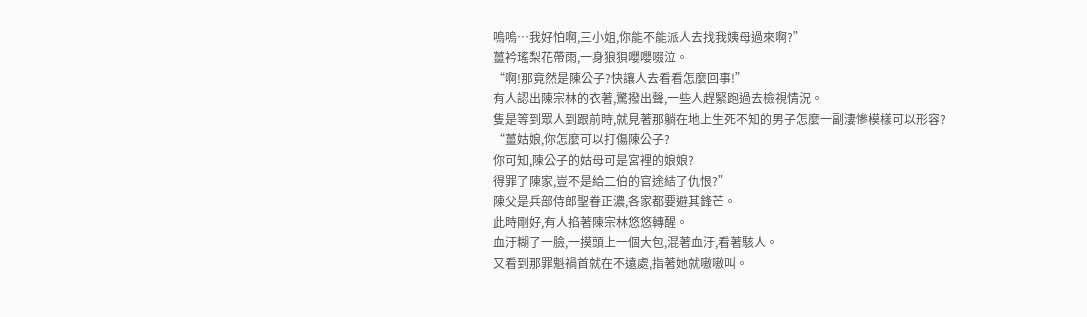嗚嗚…我好怕啊,三小姐,你能不能派人去找我姨母過來啊?”
薑衿瑤梨花帶雨,一身狼狽嚶嚶啜泣。
“啊!那竟然是陳公子?快讓人去看看怎麼回事!”
有人認出陳宗林的衣著,驚撥出聲,一些人趕緊跑過去檢視情況。
隻是等到眾人到跟前時,就見著那躺在地上生死不知的男子怎麼一副淒慘模樣可以形容?
“薑姑娘,你怎麼可以打傷陳公子?
你可知,陳公子的姑母可是宮裡的娘娘?
得罪了陳家,豈不是給二伯的官途結了仇恨?”
陳父是兵部侍郎聖眷正濃,各家都要避其鋒芒。
此時剛好,有人掐著陳宗林悠悠轉醒。
血汙糊了一臉,一摸頭上一個大包,混著血汙,看著駭人。
又看到那罪魁禍首就在不遠處,指著她就嗷嗷叫。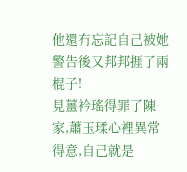他還冇忘記自己被她警告後又邦邦捱了兩棍子!
見薑衿瑤得罪了陳家,蕭玉瑈心裡異常得意,自己就是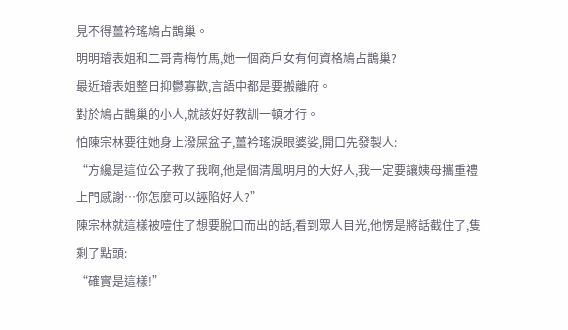見不得薑衿瑤鳩占鵲巢。
明明璿表姐和二哥青梅竹馬,她一個商戶女有何資格鳩占鵲巢?
最近璿表姐整日抑鬱寡歡,言語中都是要搬離府。
對於鳩占鵲巢的小人,就該好好教訓一頓才行。
怕陳宗林要往她身上潑屎盆子,薑衿瑤淚眼婆娑,開口先發製人:
“方纔是這位公子救了我啊,他是個清風明月的大好人,我一定要讓姨母攜重禮上門感謝…你怎麼可以誣陷好人?”
陳宗林就這樣被噎住了想要脫口而出的話,看到眾人目光,他愣是將話截住了,隻剩了點頭:
“確實是這樣!”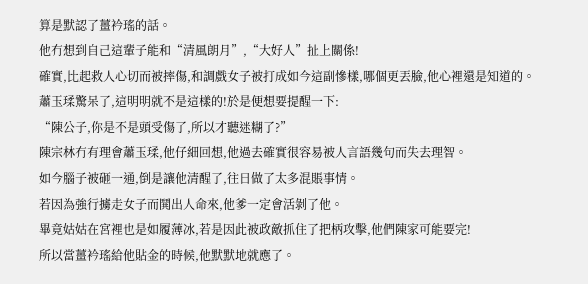算是默認了薑衿瑤的話。
他冇想到自己這輩子能和“清風朗月”,“大好人”扯上關係!
確實,比起救人心切而被摔傷,和調戲女子被打成如今這副慘樣,哪個更丟臉,他心裡還是知道的。
蕭玉瑈驚呆了,這明明就不是這樣的!於是便想要提醒一下:
“陳公子,你是不是頭受傷了,所以才聽迷糊了?”
陳宗林冇有理會蕭玉瑈,他仔細回想,他過去確實很容易被人言語幾句而失去理智。
如今腦子被砸一通,倒是讓他清醒了,往日做了太多混賬事情。
若因為強行擄走女子而鬨出人命來,他爹一定會活剝了他。
畢竟姑姑在宮裡也是如履薄冰,若是因此被政敵抓住了把柄攻擊,他們陳家可能要完!
所以當薑衿瑤給他貼金的時候,他默默地就應了。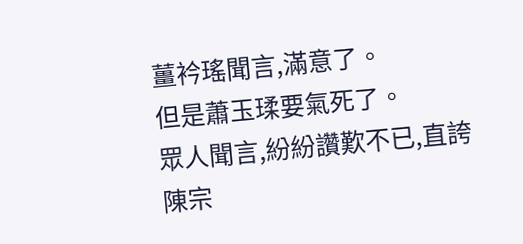薑衿瑤聞言,滿意了。
但是蕭玉瑈要氣死了。
眾人聞言,紛紛讚歎不已,直誇陳宗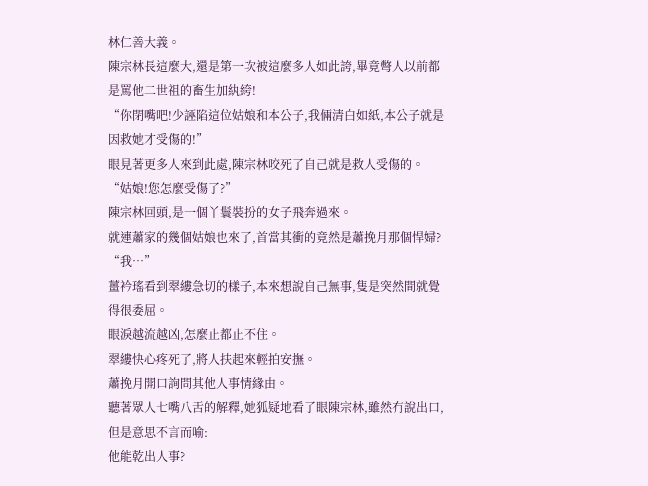林仁善大義。
陳宗林長這麼大,還是第一次被這麼多人如此誇,畢竟彆人以前都是罵他二世祖的畜生加紈絝!
“你閉嘴吧!少誣陷這位姑娘和本公子,我倆清白如紙,本公子就是因救她才受傷的!”
眼見著更多人來到此處,陳宗林咬死了自己就是救人受傷的。
“姑娘!您怎麼受傷了?”
陳宗林回頭,是一個丫鬟裝扮的女子飛奔過來。
就連蕭家的幾個姑娘也來了,首當其衝的竟然是蕭挽月那個悍婦?
“我…”
薑衿瑤看到翠縷急切的樣子,本來想說自己無事,隻是突然間就覺得很委屈。
眼淚越流越凶,怎麼止都止不住。
翠縷快心疼死了,將人扶起來輕拍安撫。
蕭挽月開口詢問其他人事情緣由。
聽著眾人七嘴八舌的解釋,她狐疑地看了眼陳宗林,雖然冇說出口,但是意思不言而喻:
他能乾出人事?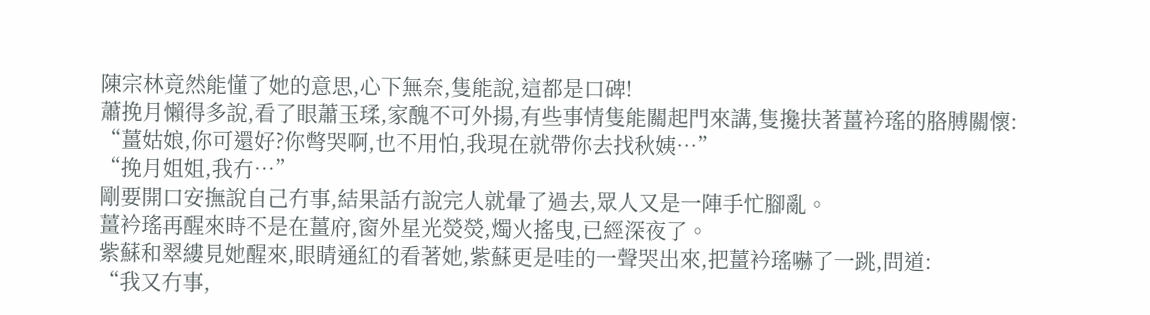陳宗林竟然能懂了她的意思,心下無奈,隻能說,這都是口碑!
蕭挽月懶得多說,看了眼蕭玉瑈,家醜不可外揚,有些事情隻能關起門來講,隻攙扶著薑衿瑤的胳膊關懷:
“薑姑娘,你可還好?你彆哭啊,也不用怕,我現在就帶你去找秋姨…”
“挽月姐姐,我冇…”
剛要開口安撫說自己冇事,結果話冇說完人就暈了過去,眾人又是一陣手忙腳亂。
薑衿瑤再醒來時不是在薑府,窗外星光熒熒,燭火搖曳,已經深夜了。
紫蘇和翠縷見她醒來,眼睛通紅的看著她,紫蘇更是哇的一聲哭出來,把薑衿瑤嚇了一跳,問道:
“我又冇事,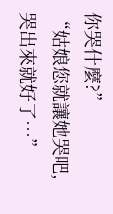你哭什麼?”
“姑娘您就讓她哭吧,哭出來就好了…”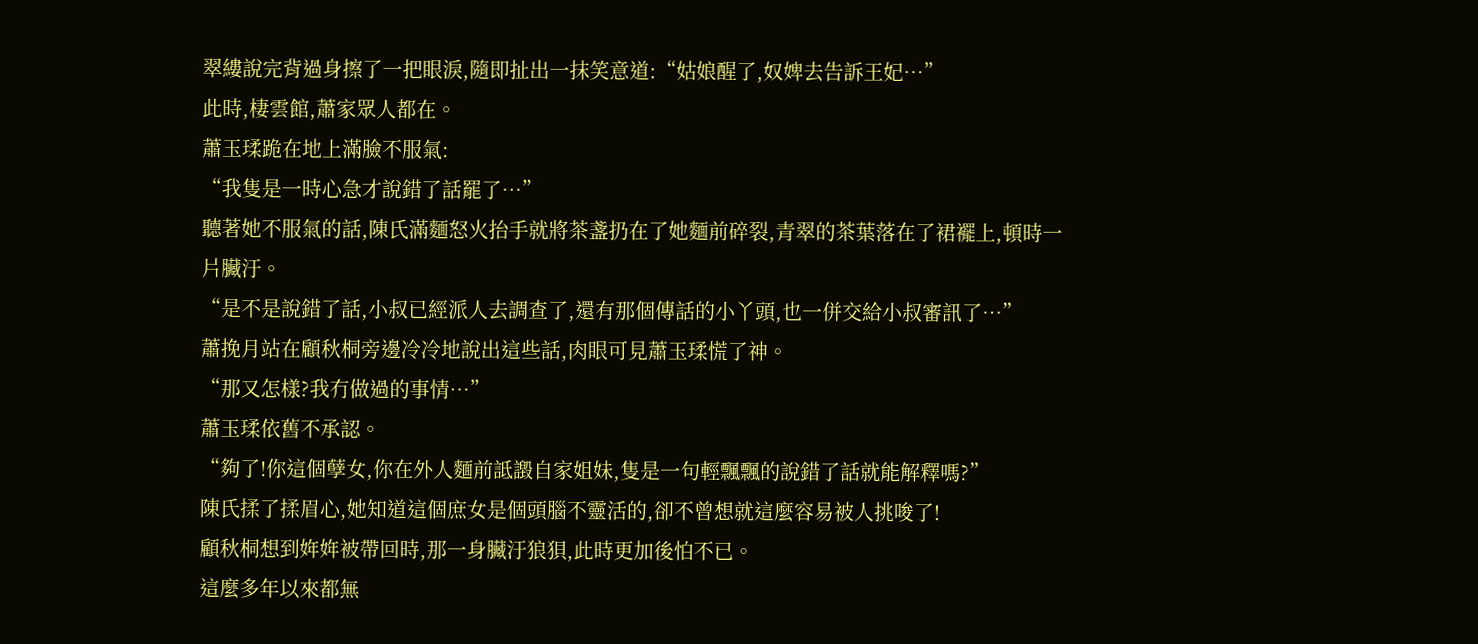翠縷說完背過身擦了一把眼淚,隨即扯出一抹笑意道:“姑娘醒了,奴婢去告訴王妃…”
此時,棲雲館,蕭家眾人都在。
蕭玉瑈跪在地上滿臉不服氣:
“我隻是一時心急才說錯了話罷了…”
聽著她不服氣的話,陳氏滿麵怒火抬手就將茶盞扔在了她麵前碎裂,青翠的茶葉落在了裙襬上,頓時一片臟汙。
“是不是說錯了話,小叔已經派人去調查了,還有那個傳話的小丫頭,也一併交給小叔審訊了…”
蕭挽月站在顧秋桐旁邊冷冷地說出這些話,肉眼可見蕭玉瑈慌了神。
“那又怎樣?我冇做過的事情…”
蕭玉瑈依舊不承認。
“夠了!你這個孽女,你在外人麵前詆譭自家姐妹,隻是一句輕飄飄的說錯了話就能解釋嗎?”
陳氏揉了揉眉心,她知道這個庶女是個頭腦不靈活的,卻不曾想就這麼容易被人挑唆了!
顧秋桐想到姩姩被帶回時,那一身臟汙狼狽,此時更加後怕不已。
這麼多年以來都無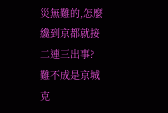災無難的,怎麼纔到京都就接二連三出事?
難不成是京城克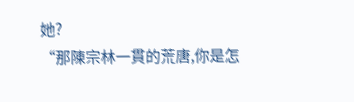她?
“那陳宗林一貫的荒唐,你是怎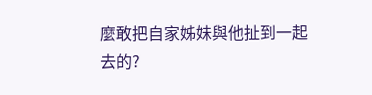麼敢把自家姊妹與他扯到一起去的?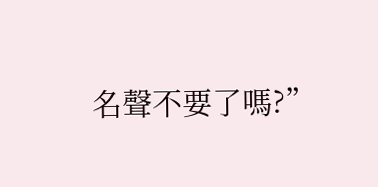名聲不要了嗎?”